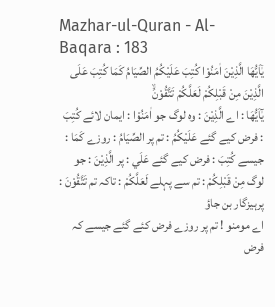Mazhar-ul-Quran - Al-Baqara : 183
یٰۤاَیُّهَا الَّذِیْنَ اٰمَنُوْا كُتِبَ عَلَیْكُمُ الصِّیَامُ كَمَا كُتِبَ عَلَى الَّذِیْنَ مِنْ قَبْلِكُمْ لَعَلَّكُمْ تَتَّقُوْنَۙ
يٰٓاَيُّهَا : اے الَّذِيْنَ : وہ لوگ جو اٰمَنُوْا : ایمان لائے كُتِبَ : فرض کیے گئے عَلَيْكُمُ : تم پر الصِّيَامُ : روزے كَمَا : جیسے كُتِبَ : فرض کیے گئے عَلَي : پر الَّذِيْنَ : جو لوگ مِنْ قَبْلِكُمْ : تم سے پہلے لَعَلَّكُمْ : تاکہ تم تَتَّقُوْنَ : پرہیزگار بن جاؤ
اے مومنو ! تم پر روزے فرض کئے گئے جیسے کہ فرض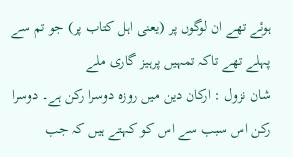ہوئے تھے ان لوگوں پر (یعنی اہل کتاب پر) جو تم سے پہلے تھے تاکہ تمہیں پرہیز گاری ملے
شان نزول : ارکان دین میں روزہ دوسرا رکن ہے۔ دوسرا رکن اس سبب سے اس کو کہتے ہیں کہ جب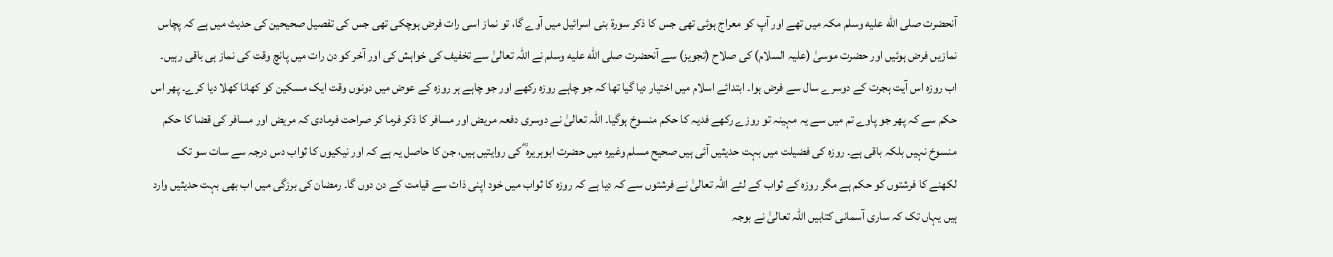آنحضرت صلى الله عليه وسلم مکہ میں تھے اور آپ کو معراج ہوئی تھی جس کا ذکر سورة بنی اسرائیل میں آوے گا، تو نماز اسی رات فرض ہوچکی تھی جس کی تفصیل صحیحین کی حدیث میں ہے کہ پچاس نمازیں فرض ہوئیں اور حضرت موسیٰ (علیہ السلام) کی صلاح (تجویز) سے آنحضرت صلى الله عليه وسلم نے اللہ تعالیٰ سے تخفیف کی خواہش کی اور آخر کو دن رات میں پانچ وقت کی نماز ہی باقی رہیں۔ اب روزہ اس آیت ہجرت کے دوسرے سال سے فرض ہوا۔ ابتدائے اسلام میں اختیار دیا گیا تھا کہ جو چاہے روزہ رکھے اور جو چاہے ہر روزہ کے عوض میں دونوں وقت ایک مسکین کو کھانا کھلا دیا کرے۔ پھر اس حکم سے کہ پھر جو پاوے تم میں سے یہ مہینہ تو روزے رکھے فدیہ کا حکم منسوخ ہوگیا۔ اللہ تعالیٰ نے دوسری دفعہ مریض اور مسافر کا ذکر فرما کر صراحت فرمادی کہ مریض اور مسافر کی قضا کا حکم منسوخ نہیں بلکہ باقی ہے۔ روزہ کی فضیلت میں بہت حدیثیں آئی ہیں صحیح مسلم وغیرہ میں حضرت ابوہریرہ ؓ کی روایتیں ہیں، جن کا حاصل یہ ہے کہ اور نیکیوں کا ثواب دس درجہ سے سات سو تک لکھنے کا فرشتوں کو حکم ہے مگر روزہ کے ثواب کے لئے اللہ تعالیٰ نے فرشتوں سے کہ دیا ہے کہ روزہ کا ثواب میں خود اپنی ذات سے قیامت کے دن دوں گا۔ رمضان کی برزگی میں اب بھی بہت حدیثیں وارد ہیں یہاں تک کہ ساری آسمانی کتابیں اللہ تعالیٰ نے بوجہ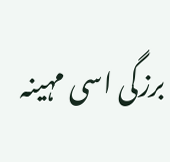برزگی اسی مہینہ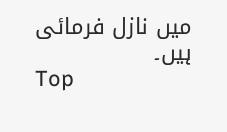میں نازل فرمائی ہیں۔
Top